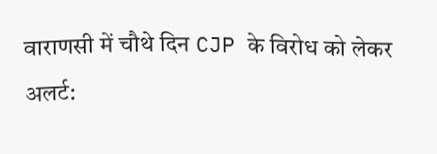वाराणसी में चौथे दिन CJP के विरोध को लेकर अलर्ट: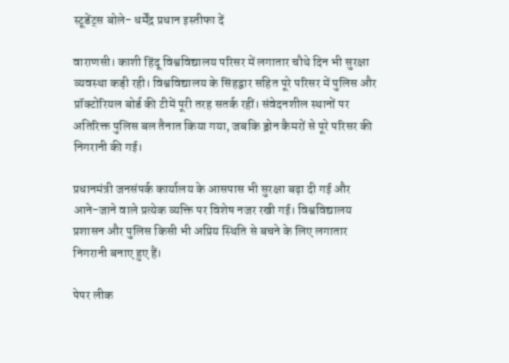स्टूडेंट्स बोले- धर्मेंद्र प्रधान इस्तीफा दें

वाराणसी। काशी हिंदू विश्वविद्यालय परिसर में लगातार चौथे दिन भी सुरक्षा व्यवस्था कड़ी रही। विश्वविद्यालय के सिंहद्वार सहित पूरे परिसर में पुलिस और प्रॉक्टोरियल बोर्ड की टीमें पूरी तरह सतर्क रहीं। संवेदनशील स्थानों पर अतिरिक्त पुलिस बल तैनात किया गया, जबकि ड्रोन कैमरों से पूरे परिसर की निगरानी की गई।

प्रधानमंत्री जनसंपर्क कार्यालय के आसपास भी सुरक्षा बढ़ा दी गई और आने-जाने वाले प्रत्येक व्यक्ति पर विशेष नजर रखी गई। विश्वविद्यालय प्रशासन और पुलिस किसी भी अप्रिय स्थिति से बचने के लिए लगातार निगरानी बनाए हुए हैं।

पेपर लीक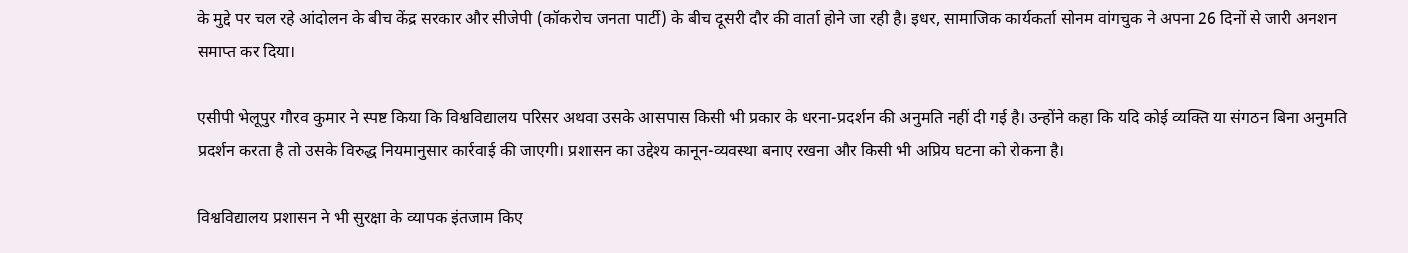के मुद्दे पर चल रहे आंदोलन के बीच केंद्र सरकार और सीजेपी (कॉकरोच जनता पार्टी) के बीच दूसरी दौर की वार्ता होने जा रही है। इधर, सामाजिक कार्यकर्ता सोनम वांगचुक ने अपना 26 दिनों से जारी अनशन समाप्त कर दिया।

एसीपी भेलूपुर गौरव कुमार ने स्पष्ट किया कि विश्वविद्यालय परिसर अथवा उसके आसपास किसी भी प्रकार के धरना-प्रदर्शन की अनुमति नहीं दी गई है। उन्होंने कहा कि यदि कोई व्यक्ति या संगठन बिना अनुमति प्रदर्शन करता है तो उसके विरुद्ध नियमानुसार कार्रवाई की जाएगी। प्रशासन का उद्देश्य कानून-व्यवस्था बनाए रखना और किसी भी अप्रिय घटना को रोकना है।

विश्वविद्यालय प्रशासन ने भी सुरक्षा के व्यापक इंतजाम किए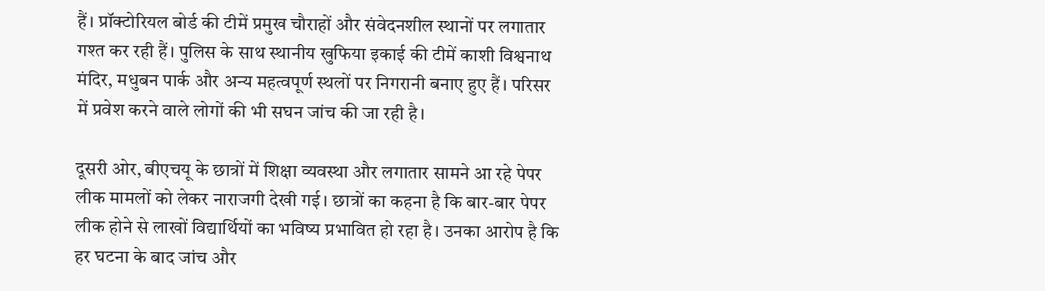हैं। प्रॉक्टोरियल बोर्ड की टीमें प्रमुख चौराहों और संवेदनशील स्थानों पर लगातार गश्त कर रही हैं। पुलिस के साथ स्थानीय खुफिया इकाई की टीमें काशी विश्वनाथ मंदिर, मधुबन पार्क और अन्य महत्वपूर्ण स्थलों पर निगरानी बनाए हुए हैं। परिसर में प्रवेश करने वाले लोगों की भी सघन जांच की जा रही है।

दूसरी ओर, बीएचयू के छात्रों में शिक्षा व्यवस्था और लगातार सामने आ रहे पेपर लीक मामलों को लेकर नाराजगी देखी गई। छात्रों का कहना है कि बार-बार पेपर लीक होने से लाखों विद्यार्थियों का भविष्य प्रभावित हो रहा है। उनका आरोप है कि हर घटना के बाद जांच और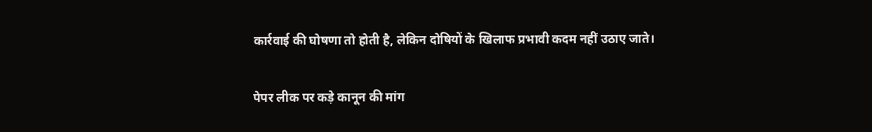कार्रवाई की घोषणा तो होती है, लेकिन दोषियों के खिलाफ प्रभावी कदम नहीं उठाए जाते।

पेपर लीक पर कड़े कानून की मांग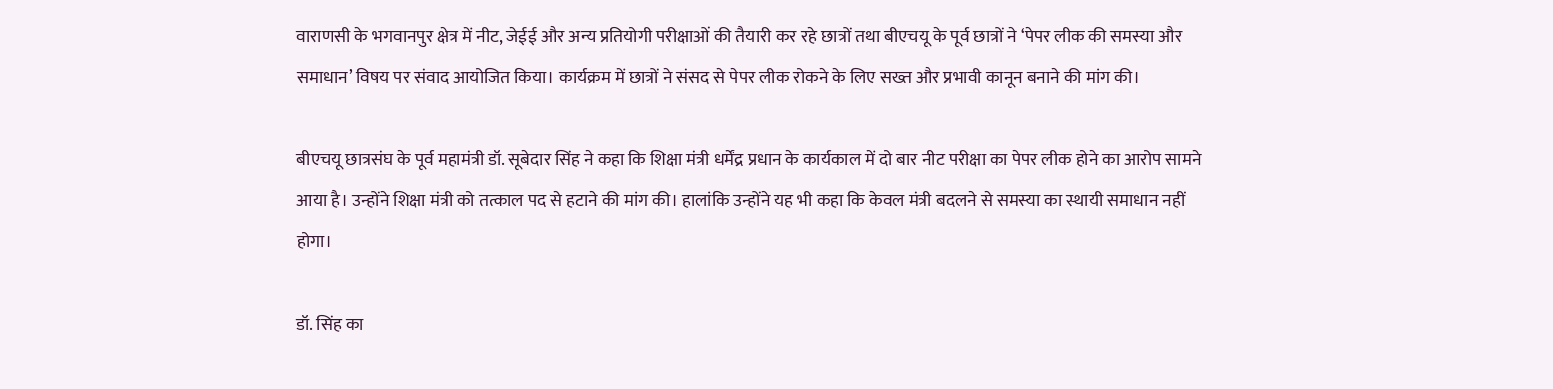वाराणसी के भगवानपुर क्षेत्र में नीट, जेईई और अन्य प्रतियोगी परीक्षाओं की तैयारी कर रहे छात्रों तथा बीएचयू के पूर्व छात्रों ने ‘पेपर लीक की समस्या और समाधान’ विषय पर संवाद आयोजित किया। कार्यक्रम में छात्रों ने संसद से पेपर लीक रोकने के लिए सख्त और प्रभावी कानून बनाने की मांग की।

बीएचयू छात्रसंघ के पूर्व महामंत्री डॉ. सूबेदार सिंह ने कहा कि शिक्षा मंत्री धर्मेंद्र प्रधान के कार्यकाल में दो बार नीट परीक्षा का पेपर लीक होने का आरोप सामने आया है। उन्होंने शिक्षा मंत्री को तत्काल पद से हटाने की मांग की। हालांकि उन्होंने यह भी कहा कि केवल मंत्री बदलने से समस्या का स्थायी समाधान नहीं होगा।

डॉ. सिंह का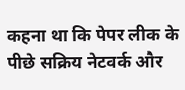कहना था कि पेपर लीक के पीछे सक्रिय नेटवर्क और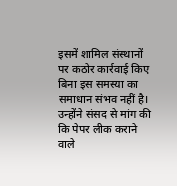इसमें शामिल संस्थानों पर कठोर कार्रवाई किए बिना इस समस्या का समाधान संभव नहीं है। उन्होंने संसद से मांग की कि पेपर लीक कराने वाले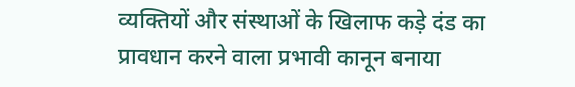व्यक्तियों और संस्थाओं के खिलाफ कड़े दंड का प्रावधान करने वाला प्रभावी कानून बनाया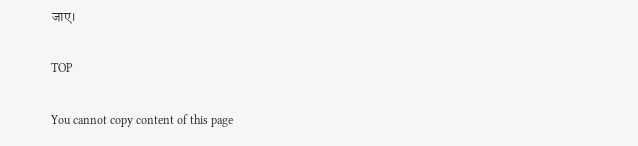जाए।

TOP

You cannot copy content of this page